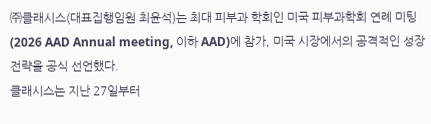㈜클래시스(대표집행임원 최윤석)는 최대 피부과 학회인 미국 피부과학회 연례 미팅(2026 AAD Annual meeting, 이하 AAD)에 참가, 미국 시장에서의 공격적인 성장 전략을 공식 선언했다.
클래시스는 지난 27일부터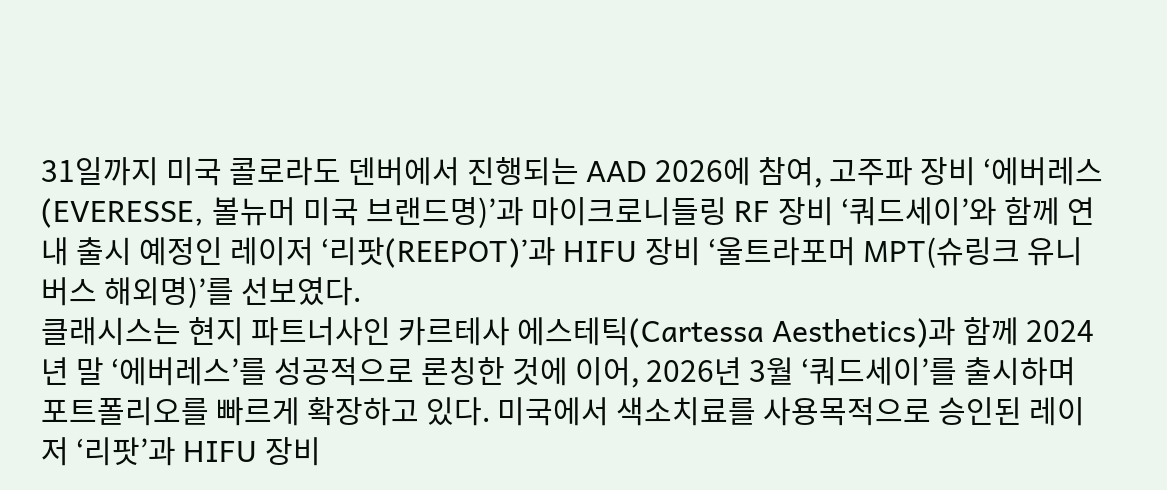31일까지 미국 콜로라도 덴버에서 진행되는 AAD 2026에 참여, 고주파 장비 ‘에버레스(EVERESSE, 볼뉴머 미국 브랜드명)’과 마이크로니들링 RF 장비 ‘쿼드세이’와 함께 연내 출시 예정인 레이저 ‘리팟(REEPOT)’과 HIFU 장비 ‘울트라포머 MPT(슈링크 유니버스 해외명)’를 선보였다.
클래시스는 현지 파트너사인 카르테사 에스테틱(Cartessa Aesthetics)과 함께 2024년 말 ‘에버레스’를 성공적으로 론칭한 것에 이어, 2026년 3월 ‘쿼드세이’를 출시하며 포트폴리오를 빠르게 확장하고 있다. 미국에서 색소치료를 사용목적으로 승인된 레이저 ‘리팟’과 HIFU 장비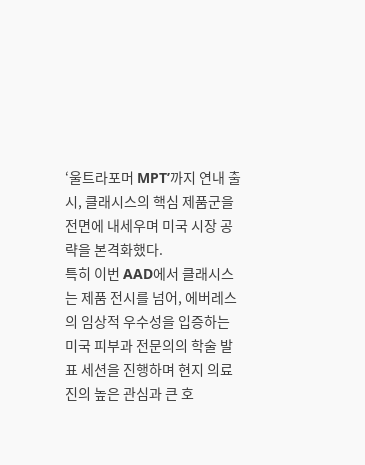‘울트라포머 MPT’까지 연내 출시, 클래시스의 핵심 제품군을 전면에 내세우며 미국 시장 공략을 본격화했다.
특히 이번 AAD에서 클래시스는 제품 전시를 넘어, 에버레스의 임상적 우수성을 입증하는 미국 피부과 전문의의 학술 발표 세션을 진행하며 현지 의료진의 높은 관심과 큰 호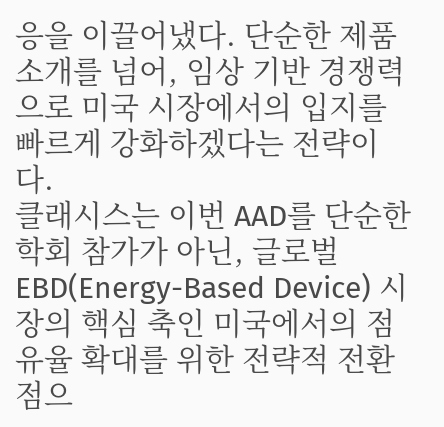응을 이끌어냈다. 단순한 제품 소개를 넘어, 임상 기반 경쟁력으로 미국 시장에서의 입지를 빠르게 강화하겠다는 전략이다.
클래시스는 이번 AAD를 단순한 학회 참가가 아닌, 글로벌 EBD(Energy-Based Device) 시장의 핵심 축인 미국에서의 점유율 확대를 위한 전략적 전환점으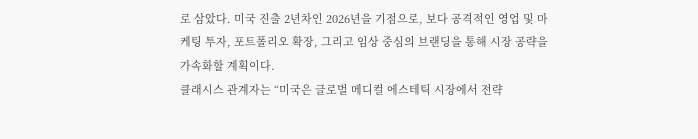로 삼았다. 미국 진출 2년차인 2026년을 기점으로, 보다 공격적인 영업 및 마케팅 투자, 포트폴리오 확장, 그리고 임상 중심의 브랜딩을 통해 시장 공략을 가속화할 계획이다.
클래시스 관계자는 “미국은 글로벌 메디컬 에스테틱 시장에서 전략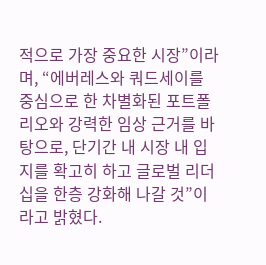적으로 가장 중요한 시장”이라며, “에버레스와 쿼드세이를 중심으로 한 차별화된 포트폴리오와 강력한 임상 근거를 바탕으로, 단기간 내 시장 내 입지를 확고히 하고 글로벌 리더십을 한층 강화해 나갈 것”이라고 밝혔다.